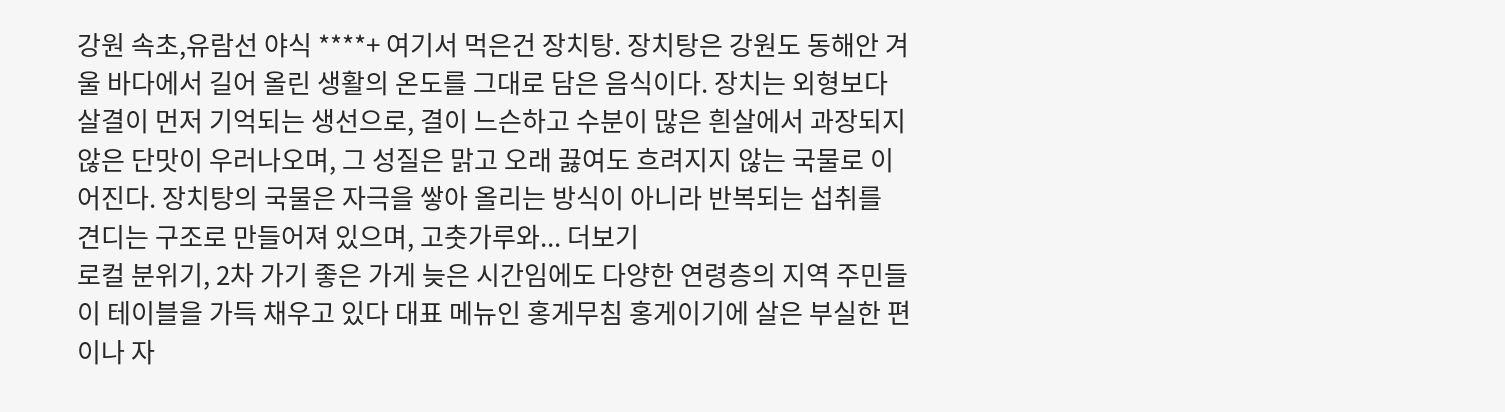강원 속초,유람선 야식 ****+ 여기서 먹은건 장치탕. 장치탕은 강원도 동해안 겨울 바다에서 길어 올린 생활의 온도를 그대로 담은 음식이다. 장치는 외형보다 살결이 먼저 기억되는 생선으로, 결이 느슨하고 수분이 많은 흰살에서 과장되지 않은 단맛이 우러나오며, 그 성질은 맑고 오래 끓여도 흐려지지 않는 국물로 이어진다. 장치탕의 국물은 자극을 쌓아 올리는 방식이 아니라 반복되는 섭취를 견디는 구조로 만들어져 있으며, 고춧가루와... 더보기
로컬 분위기, 2차 가기 좋은 가게 늦은 시간임에도 다양한 연령층의 지역 주민들이 테이블을 가득 채우고 있다 대표 메뉴인 홍게무침 홍게이기에 살은 부실한 편이나 자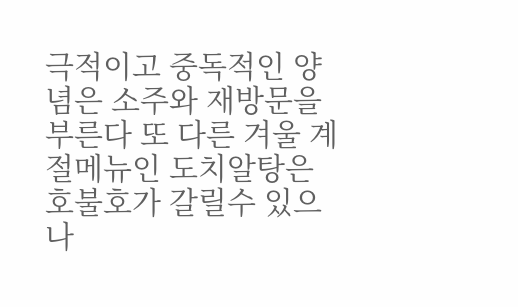극적이고 중독적인 양념은 소주와 재방문을 부른다 또 다른 겨울 계절메뉴인 도치알탕은 호불호가 갈릴수 있으나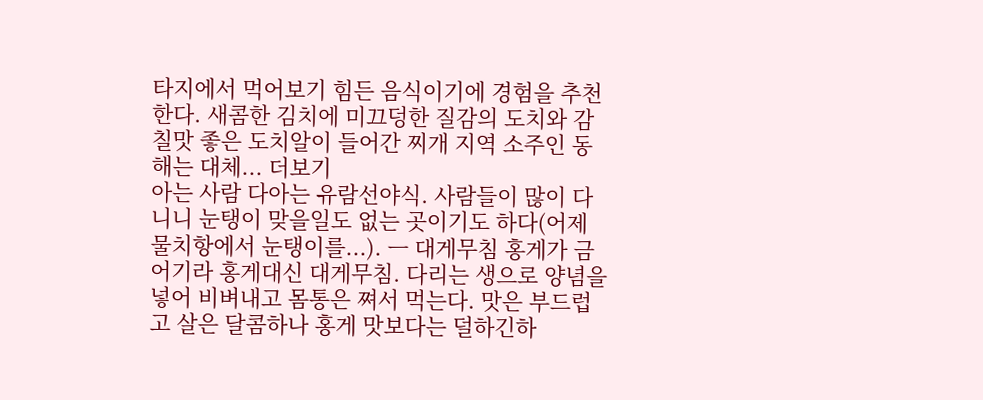타지에서 먹어보기 힘든 음식이기에 경험을 추천한다. 새콤한 김치에 미끄덩한 질감의 도치와 감칠맛 좋은 도치알이 들어간 찌개 지역 소주인 동해는 대체... 더보기
아는 사람 다아는 유람선야식. 사람들이 많이 다니니 눈탱이 맞을일도 없는 곳이기도 하다(어제 물치항에서 눈탱이를...). ㅡ 대게무침 홍게가 금어기라 홍게대신 대게무침. 다리는 생으로 양념을 넣어 비벼내고 몸통은 쪄서 먹는다. 맛은 부드럽고 살은 달콤하나 홍게 맛보다는 덜하긴하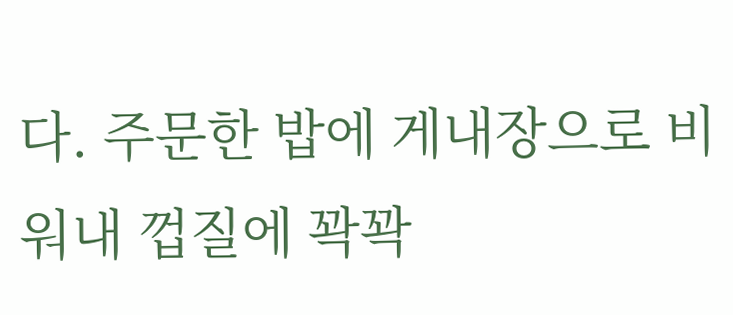다. 주문한 밥에 게내장으로 비워내 껍질에 꽉꽉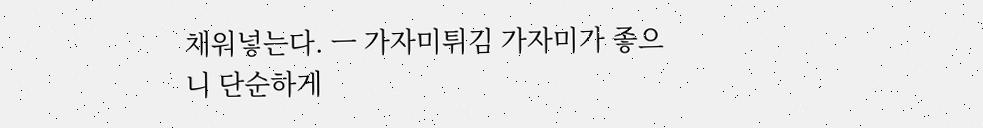채워넣는다. ㅡ 가자미튀김 가자미가 좋으니 단순하게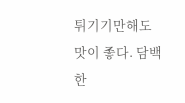튀기기만해도 맛이 좋다. 담백한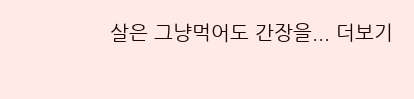살은 그냥먹어도 간장을... 더보기